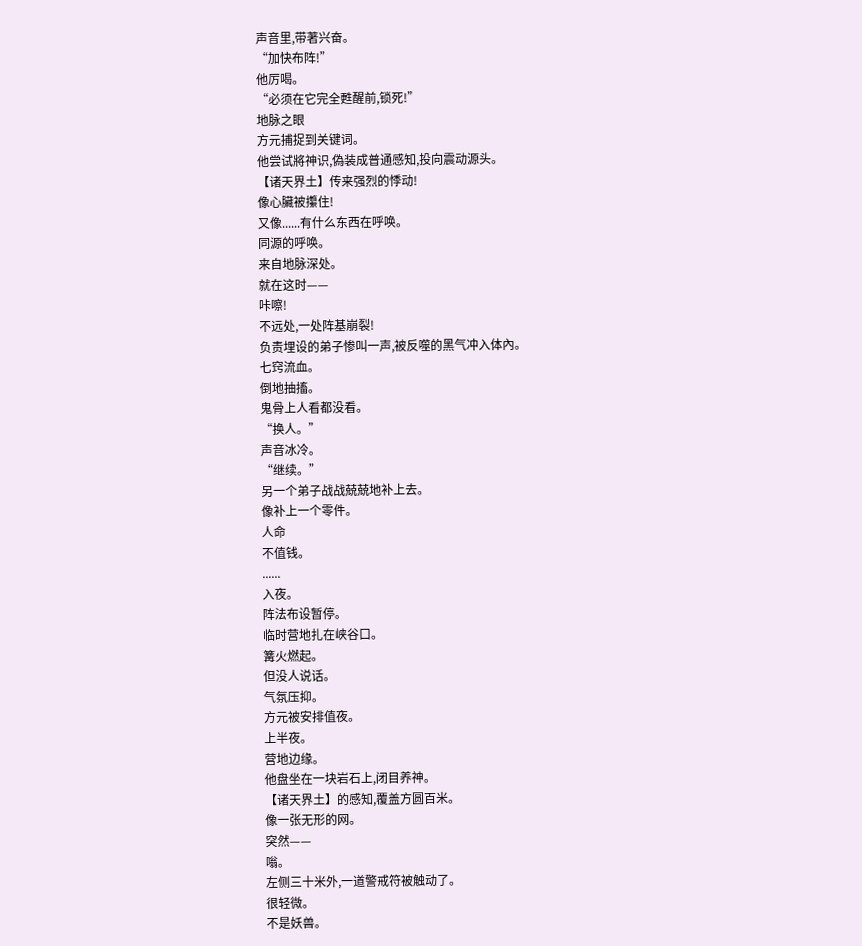声音里,带著兴奋。
“加快布阵!”
他厉喝。
“必须在它完全甦醒前,锁死!”
地脉之眼
方元捕捉到关键词。
他尝试將神识,偽装成普通感知,投向震动源头。
【诸天界土】传来强烈的悸动!
像心臟被攥住!
又像......有什么东西在呼唤。
同源的呼唤。
来自地脉深处。
就在这时——
咔嚓!
不远处,一处阵基崩裂!
负责埋设的弟子惨叫一声,被反噬的黑气冲入体內。
七窍流血。
倒地抽搐。
鬼骨上人看都没看。
“换人。”
声音冰冷。
“继续。”
另一个弟子战战兢兢地补上去。
像补上一个零件。
人命
不值钱。
......
入夜。
阵法布设暂停。
临时营地扎在峡谷口。
篝火燃起。
但没人说话。
气氛压抑。
方元被安排值夜。
上半夜。
营地边缘。
他盘坐在一块岩石上,闭目养神。
【诸天界土】的感知,覆盖方圆百米。
像一张无形的网。
突然——
嗡。
左侧三十米外,一道警戒符被触动了。
很轻微。
不是妖兽。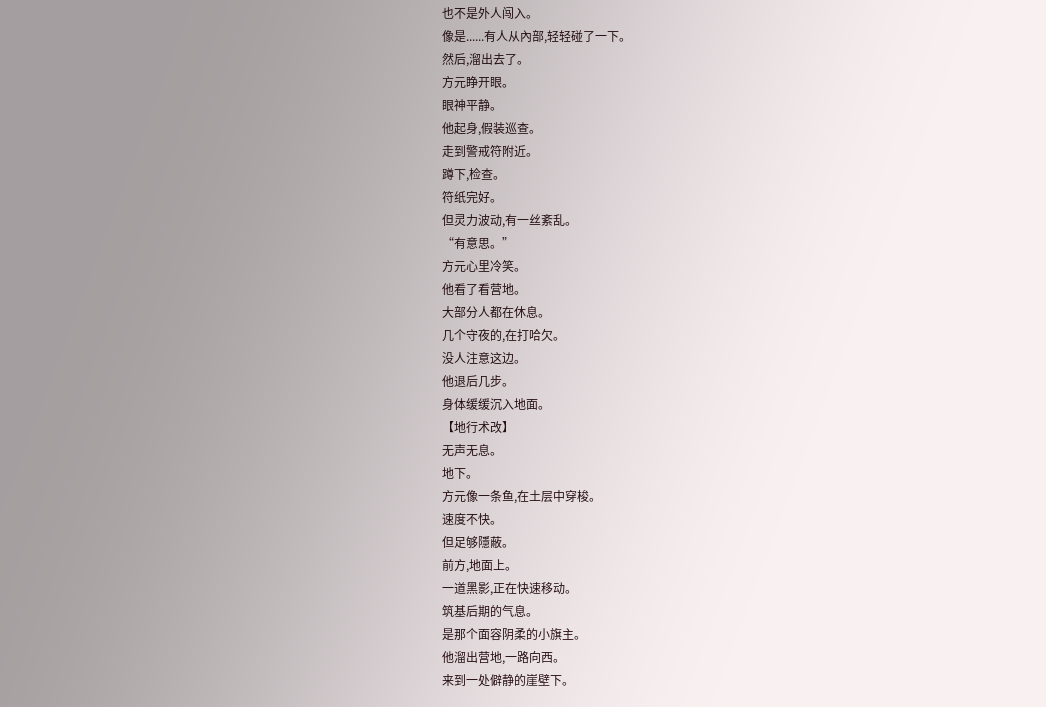也不是外人闯入。
像是......有人从內部,轻轻碰了一下。
然后,溜出去了。
方元睁开眼。
眼神平静。
他起身,假装巡查。
走到警戒符附近。
蹲下,检查。
符纸完好。
但灵力波动,有一丝紊乱。
“有意思。”
方元心里冷笑。
他看了看营地。
大部分人都在休息。
几个守夜的,在打哈欠。
没人注意这边。
他退后几步。
身体缓缓沉入地面。
【地行术改】
无声无息。
地下。
方元像一条鱼,在土层中穿梭。
速度不快。
但足够隱蔽。
前方,地面上。
一道黑影,正在快速移动。
筑基后期的气息。
是那个面容阴柔的小旗主。
他溜出营地,一路向西。
来到一处僻静的崖壁下。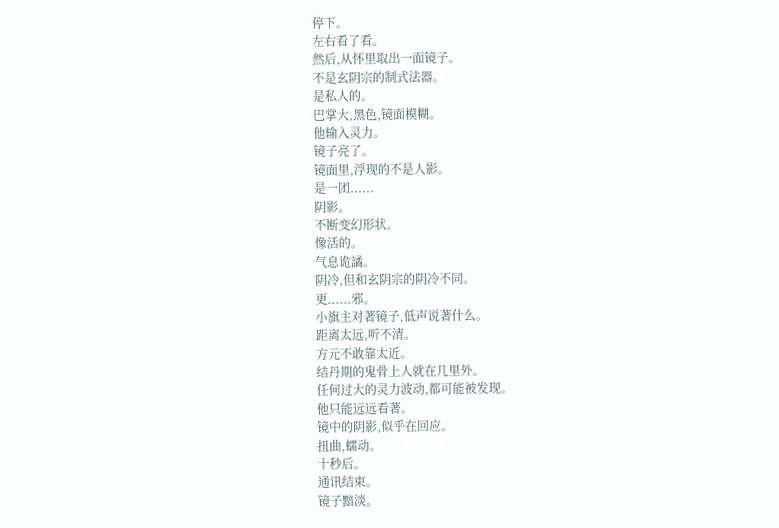停下。
左右看了看。
然后,从怀里取出一面镜子。
不是玄阴宗的制式法器。
是私人的。
巴掌大,黑色,镜面模糊。
他输入灵力。
镜子亮了。
镜面里,浮现的不是人影。
是一团......
阴影。
不断变幻形状。
像活的。
气息诡譎。
阴冷,但和玄阴宗的阴冷不同。
更......邪。
小旗主对著镜子,低声说著什么。
距离太远,听不清。
方元不敢靠太近。
结丹期的鬼骨上人就在几里外。
任何过大的灵力波动,都可能被发现。
他只能远远看著。
镜中的阴影,似乎在回应。
扭曲,蠕动。
十秒后。
通讯结束。
镜子黯淡。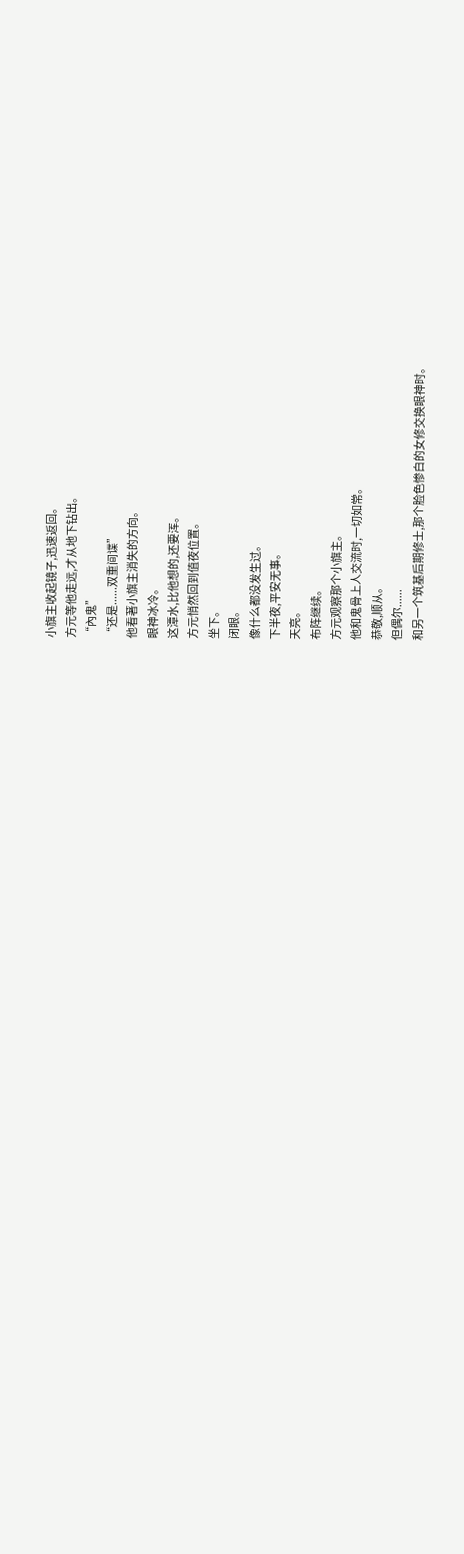小旗主收起镜子,迅速返回。
方元等他走远,才从地下钻出。
“內鬼”
“还是......双重间谍”
他看著小旗主消失的方向。
眼神冰冷。
这潭水,比他想的,还要浑。
方元悄然回到值夜位置。
坐下。
闭眼。
像什么都没发生过。
下半夜,平安无事。
天亮。
布阵继续。
方元观察那个小旗主。
他和鬼骨上人交流时,一切如常。
恭敬,顺从。
但偶尔......
和另一个筑基后期修士,那个脸色惨白的女修交换眼神时。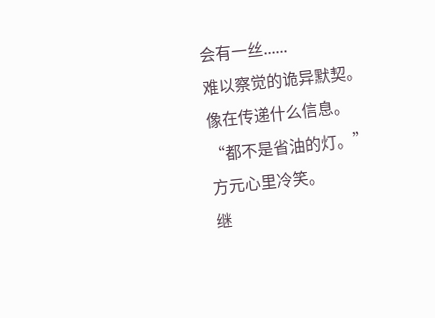会有一丝......
难以察觉的诡异默契。
像在传递什么信息。
“都不是省油的灯。”
方元心里冷笑。
继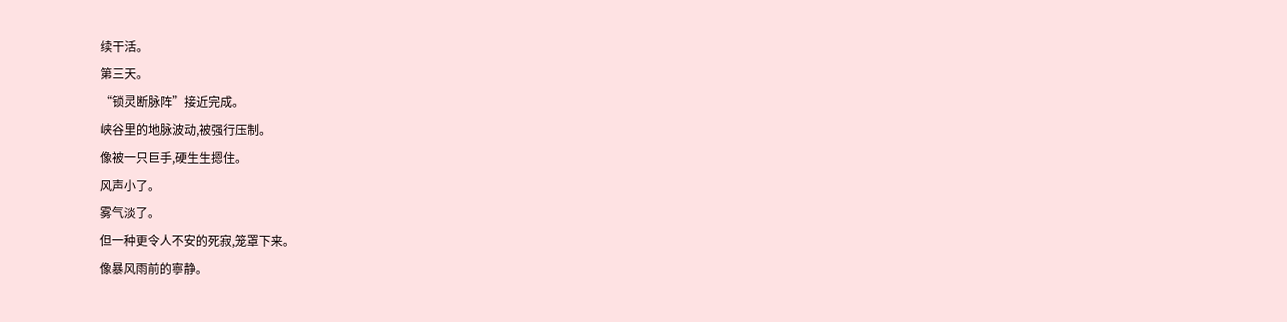续干活。
第三天。
“锁灵断脉阵”接近完成。
峡谷里的地脉波动,被强行压制。
像被一只巨手,硬生生摁住。
风声小了。
雾气淡了。
但一种更令人不安的死寂,笼罩下来。
像暴风雨前的寧静。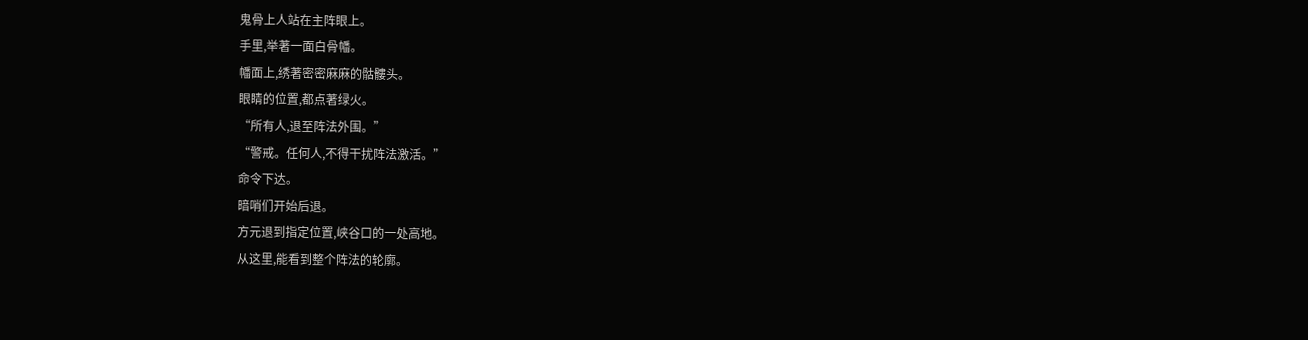鬼骨上人站在主阵眼上。
手里,举著一面白骨幡。
幡面上,绣著密密麻麻的骷髏头。
眼睛的位置,都点著绿火。
“所有人,退至阵法外围。”
“警戒。任何人,不得干扰阵法激活。”
命令下达。
暗哨们开始后退。
方元退到指定位置,峡谷口的一处高地。
从这里,能看到整个阵法的轮廓。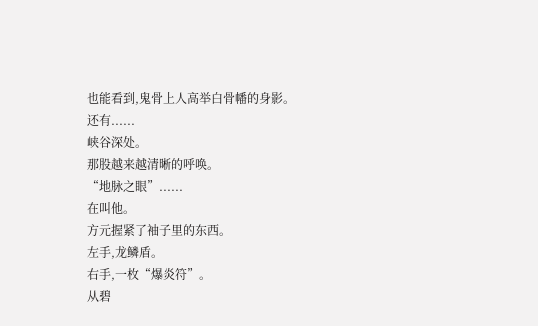也能看到,鬼骨上人高举白骨幡的身影。
还有......
峡谷深处。
那股越来越清晰的呼唤。
“地脉之眼”......
在叫他。
方元握紧了袖子里的东西。
左手,龙鳞盾。
右手,一枚“爆炎符”。
从碧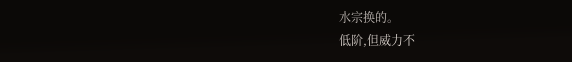水宗换的。
低阶,但威力不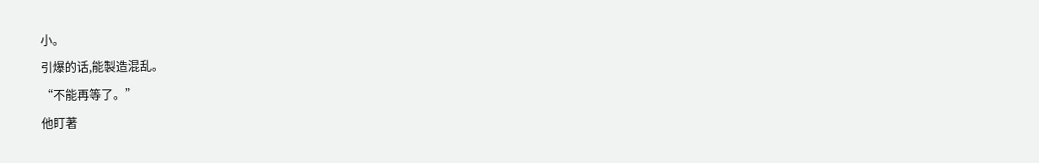小。
引爆的话,能製造混乱。
“不能再等了。”
他盯著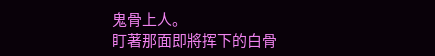鬼骨上人。
盯著那面即將挥下的白骨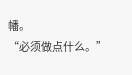幡。
“必须做点什么。”